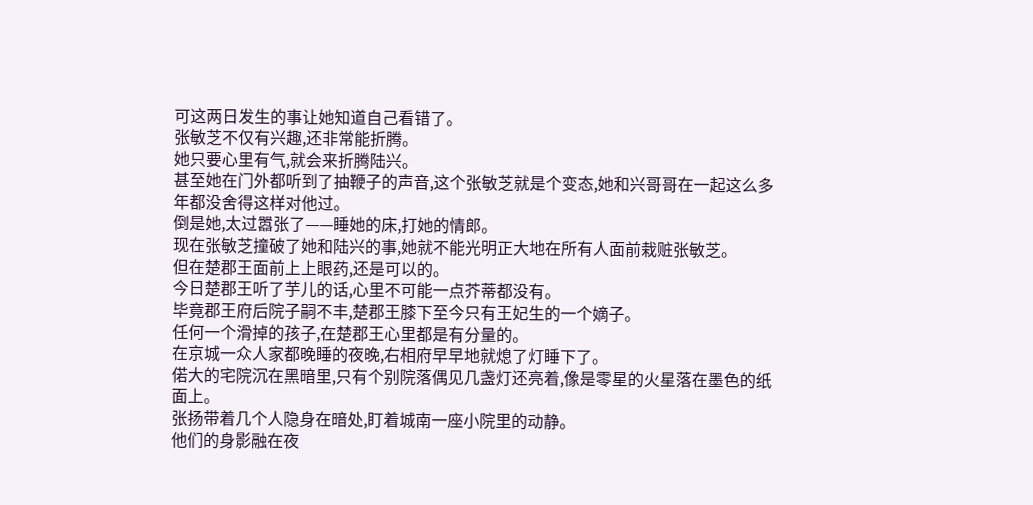可这两日发生的事让她知道自己看错了。
张敏芝不仅有兴趣,还非常能折腾。
她只要心里有气,就会来折腾陆兴。
甚至她在门外都听到了抽鞭子的声音,这个张敏芝就是个变态,她和兴哥哥在一起这么多年都没舍得这样对他过。
倒是她,太过嚣张了——睡她的床,打她的情郎。
现在张敏芝撞破了她和陆兴的事,她就不能光明正大地在所有人面前栽赃张敏芝。
但在楚郡王面前上上眼药,还是可以的。
今日楚郡王听了芋儿的话,心里不可能一点芥蒂都没有。
毕竟郡王府后院子嗣不丰,楚郡王膝下至今只有王妃生的一个嫡子。
任何一个滑掉的孩子,在楚郡王心里都是有分量的。
在京城一众人家都晚睡的夜晚,右相府早早地就熄了灯睡下了。
偌大的宅院沉在黑暗里,只有个别院落偶见几盏灯还亮着,像是零星的火星落在墨色的纸面上。
张扬带着几个人隐身在暗处,盯着城南一座小院里的动静。
他们的身影融在夜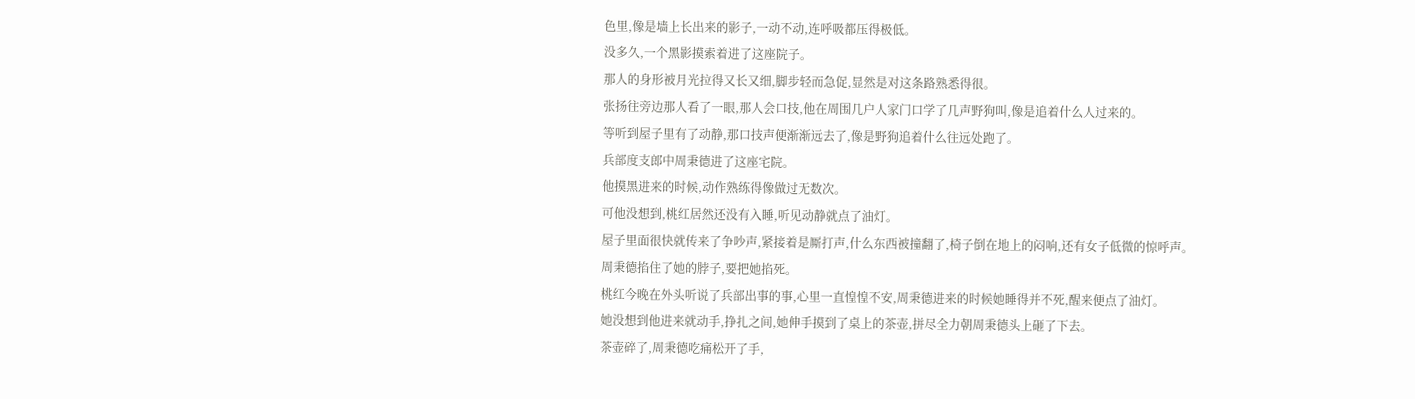色里,像是墙上长出来的影子,一动不动,连呼吸都压得极低。
没多久,一个黑影摸索着进了这座院子。
那人的身形被月光拉得又长又细,脚步轻而急促,显然是对这条路熟悉得很。
张扬往旁边那人看了一眼,那人会口技,他在周围几户人家门口学了几声野狗叫,像是追着什么人过来的。
等听到屋子里有了动静,那口技声便渐渐远去了,像是野狗追着什么往远处跑了。
兵部度支郎中周秉德进了这座宅院。
他摸黑进来的时候,动作熟练得像做过无数次。
可他没想到,桃红居然还没有入睡,听见动静就点了油灯。
屋子里面很快就传来了争吵声,紧接着是厮打声,什么东西被撞翻了,椅子倒在地上的闷响,还有女子低微的惊呼声。
周秉德掐住了她的脖子,要把她掐死。
桃红今晚在外头听说了兵部出事的事,心里一直惶惶不安,周秉德进来的时候她睡得并不死,醒来便点了油灯。
她没想到他进来就动手,挣扎之间,她伸手摸到了桌上的茶壶,拼尽全力朝周秉德头上砸了下去。
茶壶碎了,周秉德吃痛松开了手,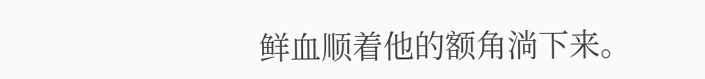鲜血顺着他的额角淌下来。